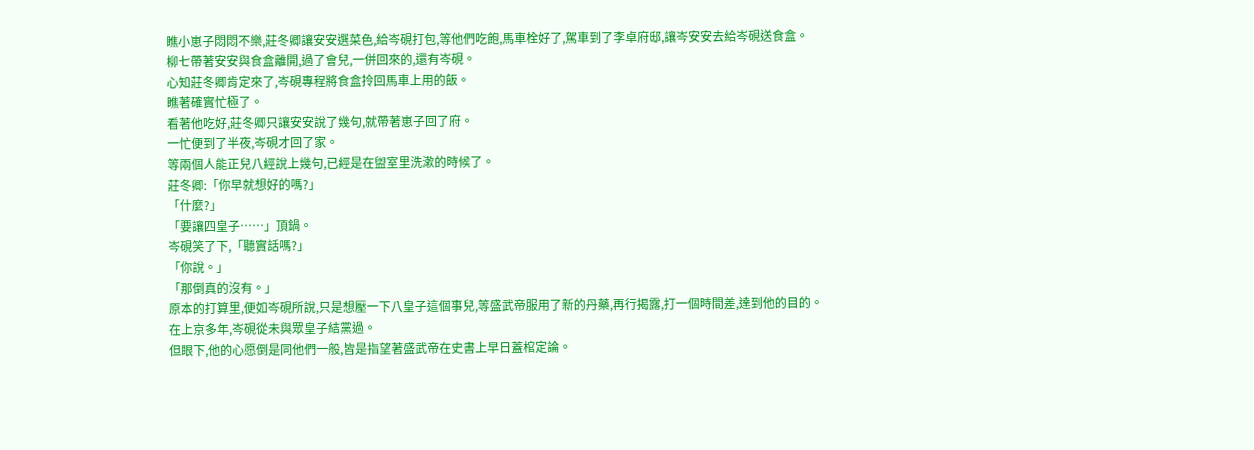瞧小崽子悶悶不樂,莊冬卿讓安安選菜色,給岑硯打包,等他們吃飽,馬車栓好了,駕車到了李卓府邸,讓岑安安去給岑硯送食盒。
柳七帶著安安與食盒離開,過了會兒,一併回來的,還有岑硯。
心知莊冬卿肯定來了,岑硯專程將食盒拎回馬車上用的飯。
瞧著確實忙極了。
看著他吃好,莊冬卿只讓安安說了幾句,就帶著崽子回了府。
一忙便到了半夜,岑硯才回了家。
等兩個人能正兒八經說上幾句,已經是在盥室里洗漱的時候了。
莊冬卿:「你早就想好的嗎?」
「什麼?」
「要讓四皇子……」頂鍋。
岑硯笑了下,「聽實話嗎?」
「你說。」
「那倒真的沒有。」
原本的打算里,便如岑硯所說,只是想壓一下八皇子這個事兒,等盛武帝服用了新的丹藥,再行揭露,打一個時間差,達到他的目的。
在上京多年,岑硯從未與眾皇子結黨過。
但眼下,他的心愿倒是同他們一般,皆是指望著盛武帝在史書上早日蓋棺定論。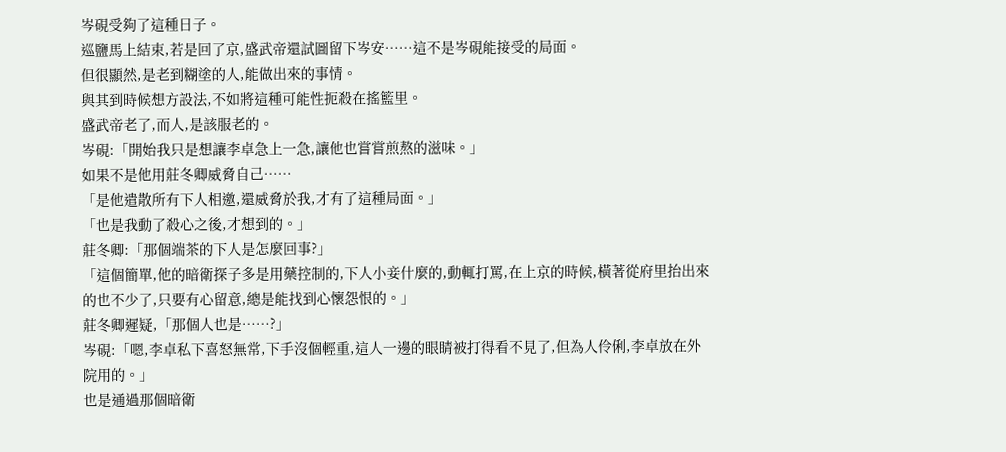岑硯受夠了這種日子。
巡鹽馬上結束,若是回了京,盛武帝還試圖留下岑安……這不是岑硯能接受的局面。
但很顯然,是老到糊塗的人,能做出來的事情。
與其到時候想方設法,不如將這種可能性扼殺在搖籃里。
盛武帝老了,而人,是該服老的。
岑硯:「開始我只是想讓李卓急上一急,讓他也嘗嘗煎熬的滋味。」
如果不是他用莊冬卿威脅自己……
「是他遣散所有下人相邀,還威脅於我,才有了這種局面。」
「也是我動了殺心之後,才想到的。」
莊冬卿:「那個端茶的下人是怎麼回事?」
「這個簡單,他的暗衛探子多是用藥控制的,下人小妾什麼的,動輒打罵,在上京的時候,橫著從府里抬出來的也不少了,只要有心留意,總是能找到心懷怨恨的。」
莊冬卿遲疑,「那個人也是……?」
岑硯:「嗯,李卓私下喜怒無常,下手沒個輕重,這人一邊的眼睛被打得看不見了,但為人伶俐,李卓放在外院用的。」
也是通過那個暗衛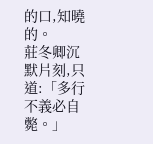的口,知曉的。
莊冬卿沉默片刻,只道:「多行不義必自斃。」